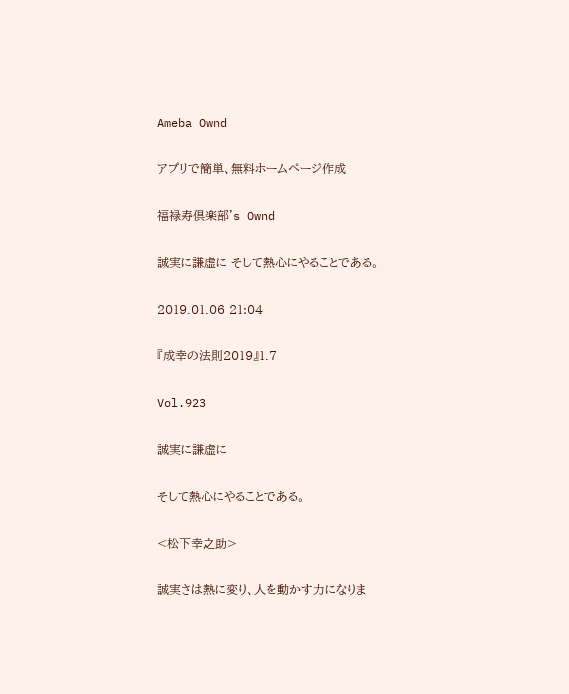Ameba Ownd

アプリで簡単、無料ホームページ作成

福禄寿倶楽部's Ownd

誠実に謙虚に そして熱心にやることである。

2019.01.06 21:04

『成幸の法則2019』1.7

Vol.923

誠実に謙虚に

そして熱心にやることである。

<松下幸之助>

誠実さは熱に変り、人を動かす力になりま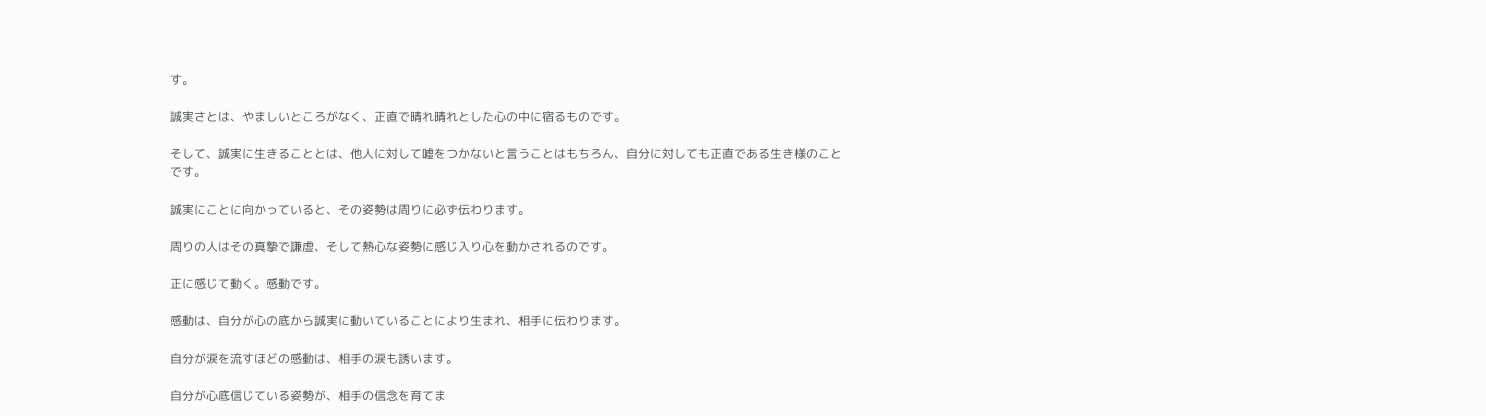す。

誠実さとは、やましいところがなく、正直で晴れ晴れとした心の中に宿るものです。

そして、誠実に生きることとは、他人に対して嘘をつかないと言うことはもちろん、自分に対しても正直である生き様のことです。

誠実にことに向かっていると、その姿勢は周りに必ず伝わります。

周りの人はその真摯で謙虚、そして熱心な姿勢に感じ入り心を動かされるのです。

正に感じて動く。感動です。

感動は、自分が心の底から誠実に動いていることにより生まれ、相手に伝わります。

自分が涙を流すほどの感動は、相手の涙も誘います。

自分が心底信じている姿勢が、相手の信念を育てま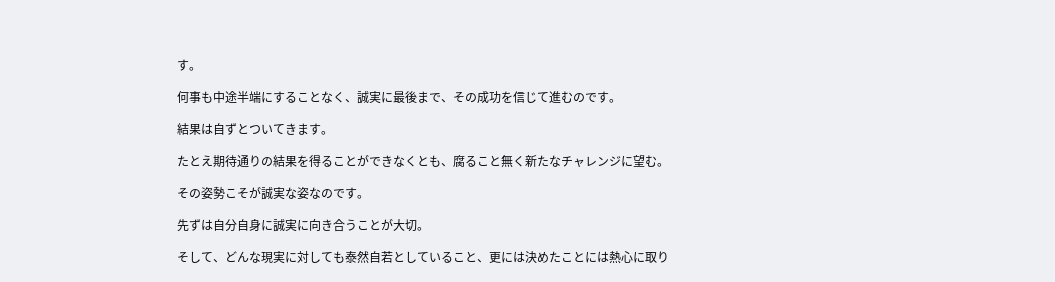す。

何事も中途半端にすることなく、誠実に最後まで、その成功を信じて進むのです。

結果は自ずとついてきます。

たとえ期待通りの結果を得ることができなくとも、腐ること無く新たなチャレンジに望む。

その姿勢こそが誠実な姿なのです。

先ずは自分自身に誠実に向き合うことが大切。

そして、どんな現実に対しても泰然自若としていること、更には決めたことには熱心に取り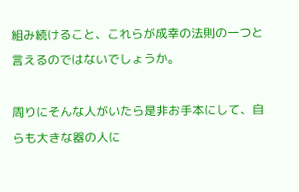組み続けること、これらが成幸の法則の一つと言えるのではないでしょうか。

周りにそんな人がいたら是非お手本にして、自らも大きな器の人に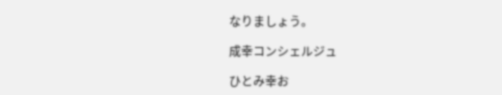なりましょう。

成幸コンシェルジュ

ひとみ幸お